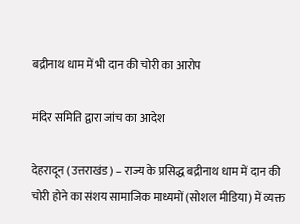बद्रीनाथ धाम में भी दान की चोरी का आरोप

मंदिर समिति द्वारा जांच का आदेश

देहरादून (उत्तराखंड) – राज्य के प्रसिद्ध बद्रीनाथ धाम में दान की चोरी होने का संशय सामाजिक माध्यमों (सोशल मीडिया) में व्यक्त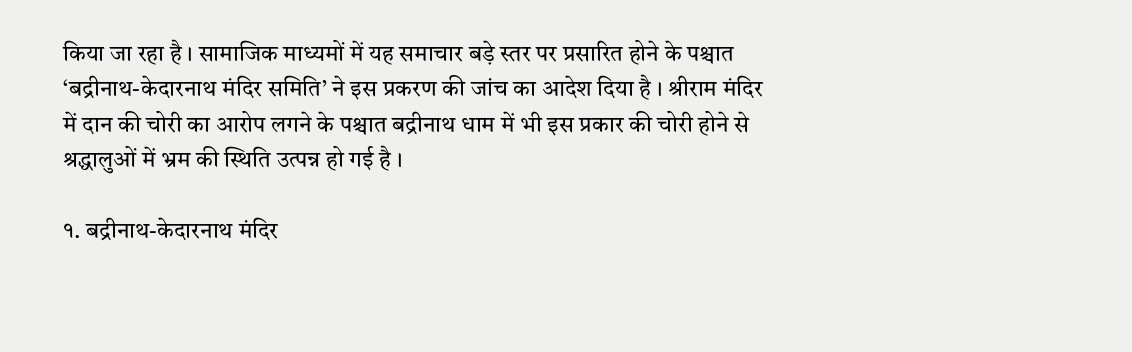किया जा रहा है । सामाजिक माध्यमों में यह समाचार बड़े स्तर पर प्रसारित होने के पश्चात ‘बद्रीनाथ-केदारनाथ मंदिर समिति’ ने इस प्रकरण की जांच का आदेश दिया है । श्रीराम मंदिर में दान की चोरी का आरोप लगने के पश्चात बद्रीनाथ धाम में भी इस प्रकार की चोरी होने से श्रद्धालुओं में भ्रम की स्थिति उत्पन्न हो गई है ।

१. बद्रीनाथ-केदारनाथ मंदिर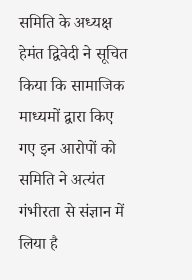समिति के अध्यक्ष हेमंत द्विवेदी ने सूचित किया कि सामाजिक माध्यमों द्वारा किए गए इन आरोपों को समिति ने अत्यंत गंभीरता से संज्ञान में लिया है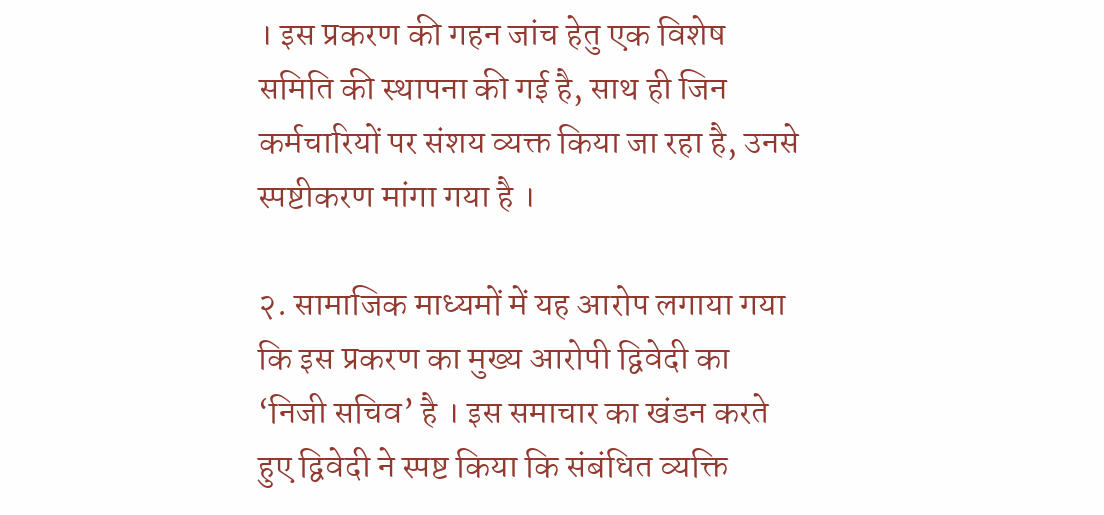। इस प्रकरण की गहन जांच हेतु एक विशेष समिति की स्थापना की गई है, साथ ही जिन कर्मचारियों पर संशय व्यक्त किया जा रहा है, उनसे स्पष्टीकरण मांगा गया है ।

२. सामाजिक माध्यमों में यह आरोप लगाया गया कि इस प्रकरण का मुख्य आरोपी द्विवेदी का ‘निजी सचिव’ है । इस समाचार का खंडन करते हुए द्विवेदी ने स्पष्ट किया कि संबंधित व्यक्ति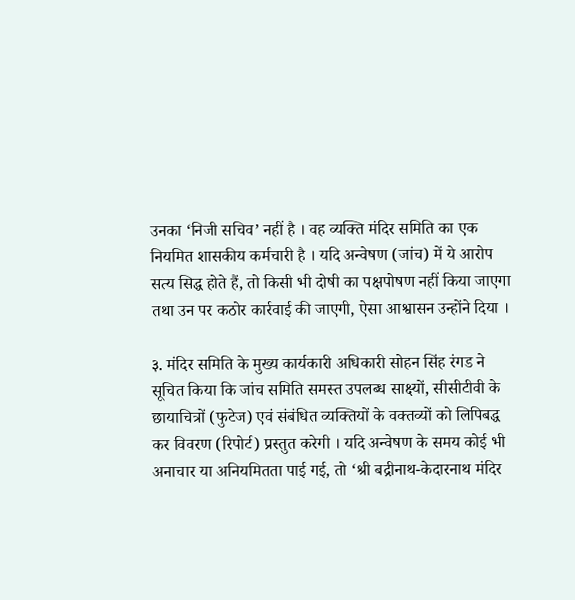उनका ‘निजी सचिव’ नहीं है । वह व्यक्ति मंदिर समिति का एक नियमित शासकीय कर्मचारी है । यदि अन्वेषण (जांच) में ये आरोप सत्य सिद्ध होते हैं, तो किसी भी दोषी का पक्षपोषण नहीं किया जाएगा तथा उन पर कठोर कार्रवाई की जाएगी, ऐसा आश्वासन उन्होंने दिया ।

३. मंदिर समिति के मुख्य कार्यकारी अधिकारी सोहन सिंह रंगड ने सूचित किया कि जांच समिति समस्त उपलब्ध साक्ष्यों, सीसीटीवी के छायाचित्रों (फुटेज) एवं संबंधित व्यक्तियों के वक्तव्यों को लिपिबद्ध कर विवरण (रिपोर्ट) प्रस्तुत करेगी । यदि अन्वेषण के समय कोई भी अनाचार या अनियमितता पाई गई, तो ‘श्री बद्रीनाथ-केदारनाथ मंदिर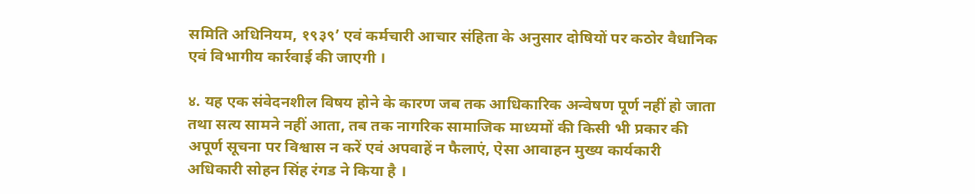समिति अधिनियम, १९३९’ एवं कर्मचारी आचार संहिता के अनुसार दोषियों पर कठोर वैधानिक एवं विभागीय कार्रवाई की जाएगी ।

४. यह एक संवेदनशील विषय होने के कारण जब तक आधिकारिक अन्वेषण पूर्ण नहीं हो जाता तथा सत्य सामने नहीं आता, तब तक नागरिक सामाजिक माध्यमों की किसी भी प्रकार की अपूर्ण सूचना पर विश्वास न करें एवं अपवाहें न फैलाएं, ऐसा आवाहन मुख्य कार्यकारी अधिकारी सोहन सिंह रंगड ने किया है ।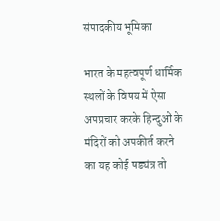संपादकीय भूमिका

भारत के महत्वपूर्ण धार्मिक स्थलों के विषय में ऐसा अपप्रचार करके हिन्दुओं के मंदिरों को अपकीर्त करने का यह कोई षड्यंत्र तो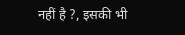नहीं है ?, इसकी भी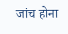जांच होना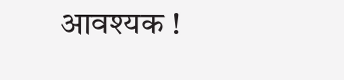आवश्यक !